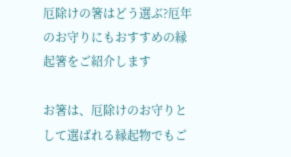厄除けの箸はどう選ぶ?厄年のお守りにもおすすめの縁起箸をご紹介します

お箸は、厄除けのお守りとして選ばれる縁起物でもご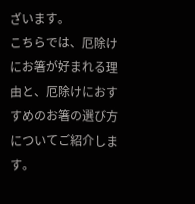ざいます。
こちらでは、厄除けにお箸が好まれる理由と、厄除けにおすすめのお箸の選び方についてご紹介します。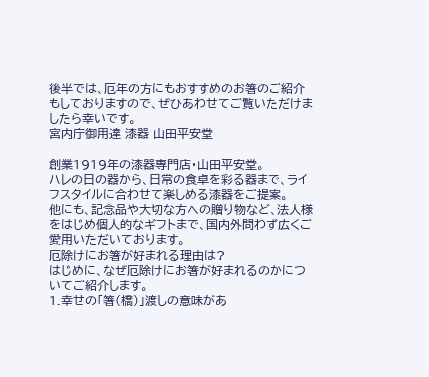後半では、厄年の方にもおすすめのお箸のご紹介もしておりますので、ぜひあわせてご覧いただけましたら幸いです。
宮内庁御用達 漆器 山田平安堂

創業1919年の漆器専門店・山田平安堂。
ハレの日の器から、日常の食卓を彩る器まで、ライフスタイルに合わせて楽しめる漆器をご提案。
他にも、記念品や大切な方への贈り物など、法人様をはじめ個人的なギフトまで、国内外問わず広くご愛用いただいております。
厄除けにお箸が好まれる理由は?
はじめに、なぜ厄除けにお箸が好まれるのかについてご紹介します。
1.幸せの「箸(橋)」渡しの意味があ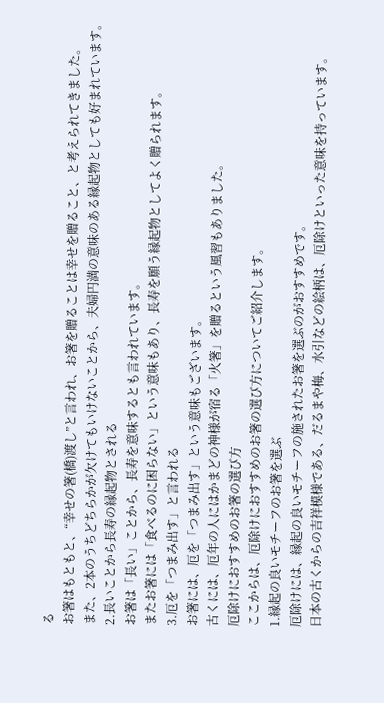る
お箸はもともと、“幸せの箸(橋)渡し”と言われ、お箸を贈ることは幸せを贈ること、と考えられてきました。
また、2本のうちどちらかが欠けてもいけないことから、夫婦円満の意味のある縁起物としても好まれています。
2.長いことから長寿の縁起物とされる
お箸は「長い」ことから、長寿を意味するとも言われています。
またお箸には「食べるのに困らない」という意味もあり、長寿を願う縁起物としてよく贈られます。
3.厄を「つまみ出す」と言われる
お箸には、厄を「つまみ出す」という意味もございます。
古くには、厄年の人にはかまどの神様が宿る「火箸」を贈るという風習もありました。
厄除けにおすすめのお箸の選び方
ここからは、厄除けにおすすめのお箸の選び方についてご紹介します。
1.縁起の良いモチーフのお箸を選ぶ
厄除けには、縁起の良いモチーフの施されたお箸を選ぶのがおすすめです。
日本の古くからの吉祥模様である、だるまや梅、水引などの絵柄は、厄除けといった意味を持っています。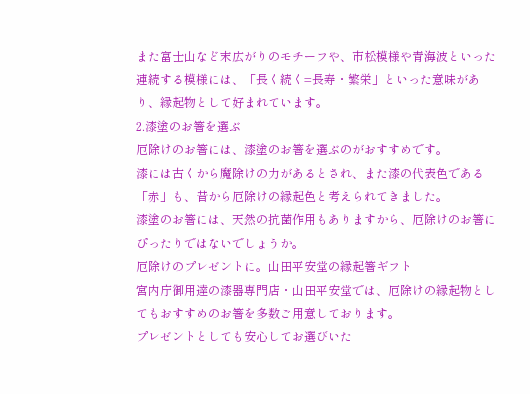また富士山など末広がりのモチーフや、市松模様や青海波といった連続する模様には、「長く続く=長寿・繁栄」といった意味があり、縁起物として好まれています。
2.漆塗のお箸を選ぶ
厄除けのお箸には、漆塗のお箸を選ぶのがおすすめです。
漆には古くから魔除けの力があるとされ、また漆の代表色である「赤」も、昔から厄除けの縁起色と考えられてきました。
漆塗のお箸には、天然の抗菌作用もありますから、厄除けのお箸にぴったりではないでしょうか。
厄除けのプレゼントに。山田平安堂の縁起箸ギフト
宮内庁御用達の漆器専門店・山田平安堂では、厄除けの縁起物としてもおすすめのお箸を多数ご用意しております。
プレゼントとしても安心してお選びいた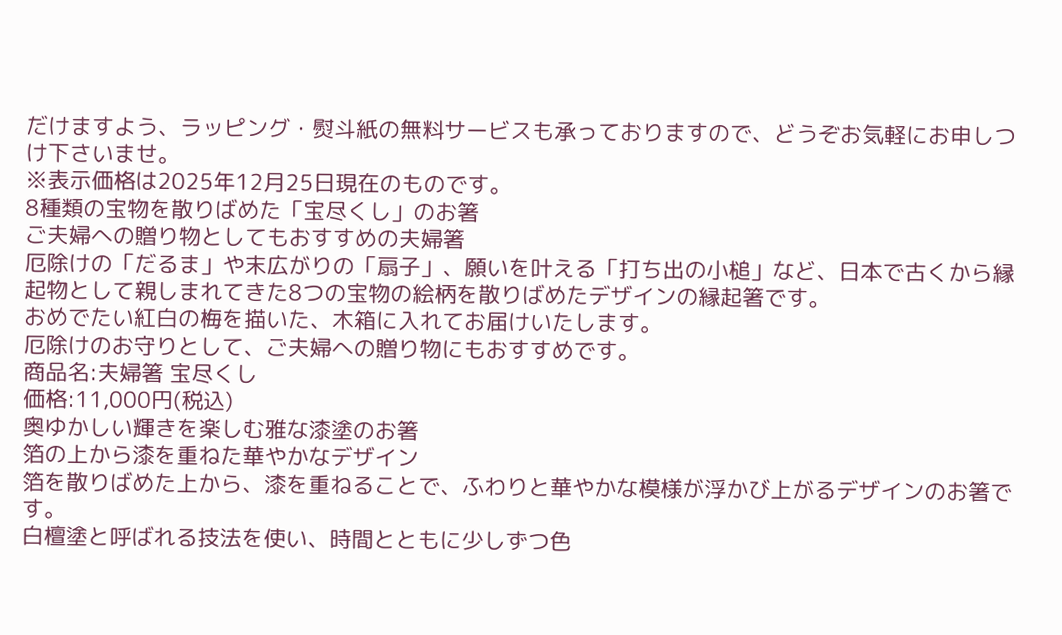だけますよう、ラッピング・熨斗紙の無料サービスも承っておりますので、どうぞお気軽にお申しつけ下さいませ。
※表示価格は2025年12月25日現在のものです。
8種類の宝物を散りばめた「宝尽くし」のお箸
ご夫婦への贈り物としてもおすすめの夫婦箸
厄除けの「だるま」や末広がりの「扇子」、願いを叶える「打ち出の小槌」など、日本で古くから縁起物として親しまれてきた8つの宝物の絵柄を散りばめたデザインの縁起箸です。
おめでたい紅白の梅を描いた、木箱に入れてお届けいたします。
厄除けのお守りとして、ご夫婦への贈り物にもおすすめです。
商品名:夫婦箸 宝尽くし
価格:11,000円(税込)
奥ゆかしい輝きを楽しむ雅な漆塗のお箸
箔の上から漆を重ねた華やかなデザイン
箔を散りばめた上から、漆を重ねることで、ふわりと華やかな模様が浮かび上がるデザインのお箸です。
白檀塗と呼ばれる技法を使い、時間とともに少しずつ色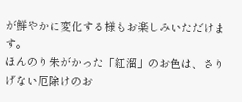が鮮やかに変化する様もお楽しみいただけます。
ほんのり朱がかった「紅溜」のお色は、さりげない厄除けのお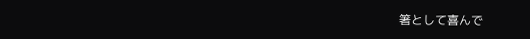箸として喜んで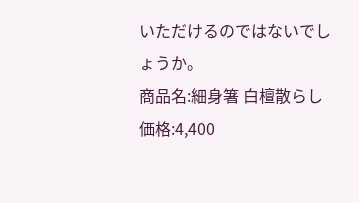いただけるのではないでしょうか。
商品名:細身箸 白檀散らし
価格:4,400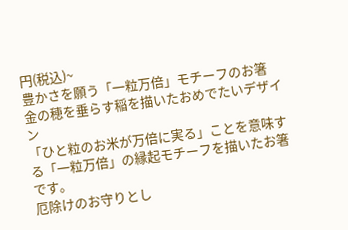円(税込)~
豊かさを願う「一粒万倍」モチーフのお箸
金の穂を垂らす稲を描いたおめでたいデザイン
「ひと粒のお米が万倍に実る」ことを意味する「一粒万倍」の縁起モチーフを描いたお箸です。
厄除けのお守りとし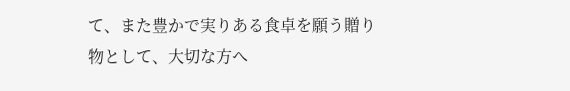て、また豊かで実りある食卓を願う贈り物として、大切な方へ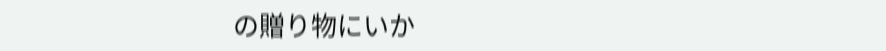の贈り物にいか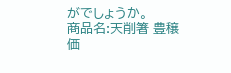がでしょうか。
商品名:天削箸 豊穣
価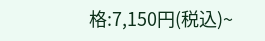格:7,150円(税込)~